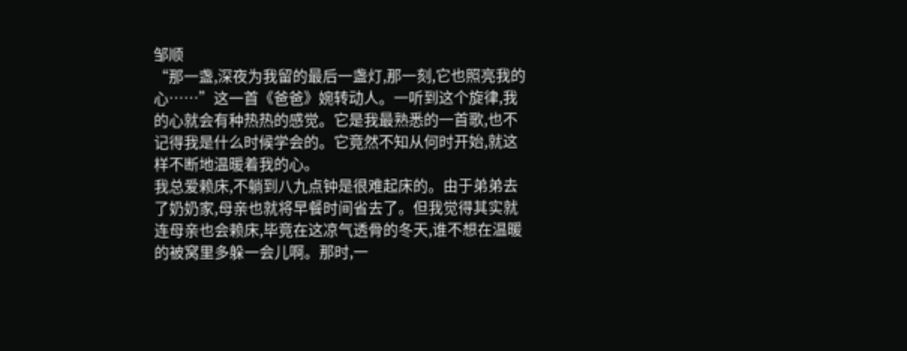邹顺
“那一盏,深夜为我留的最后一盏灯,那一刻,它也照亮我的心……”这一首《爸爸》婉转动人。一听到这个旋律,我的心就会有种热热的感觉。它是我最熟悉的一首歌,也不记得我是什么时候学会的。它竟然不知从何时开始,就这样不断地温暖着我的心。
我总爱赖床,不躺到八九点钟是很难起床的。由于弟弟去了奶奶家,母亲也就将早餐时间省去了。但我觉得其实就连母亲也会赖床,毕竟在这凉气透骨的冬天,谁不想在温暖的被窝里多躲一会儿啊。那时,一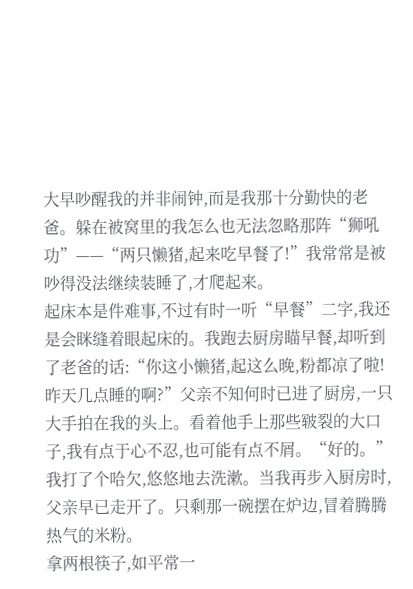大早吵醒我的并非闹钟,而是我那十分勤快的老爸。躲在被窝里的我怎么也无法忽略那阵“狮吼功”——“两只懒猪,起来吃早餐了!”我常常是被吵得没法继续装睡了,才爬起来。
起床本是件难事,不过有时一听“早餐”二字,我还是会眯缝着眼起床的。我跑去厨房瞄早餐,却听到了老爸的话:“你这小懒猪,起这么晚,粉都凉了啦!昨天几点睡的啊?”父亲不知何时已进了厨房,一只大手拍在我的头上。看着他手上那些皲裂的大口子,我有点于心不忍,也可能有点不屑。“好的。”我打了个哈欠,悠悠地去洗漱。当我再步入厨房时,父亲早已走开了。只剩那一碗摆在炉边,冒着腾腾热气的米粉。
拿两根筷子,如平常一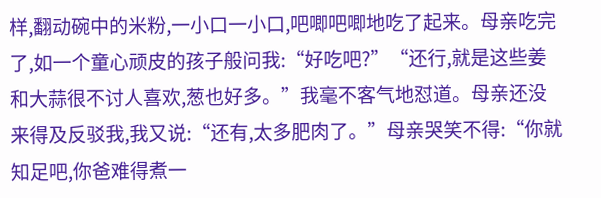样,翻动碗中的米粉,一小口一小口,吧唧吧唧地吃了起来。母亲吃完了,如一个童心顽皮的孩子般问我:“好吃吧?”“还行,就是这些姜和大蒜很不讨人喜欢,葱也好多。”我毫不客气地怼道。母亲还没来得及反驳我,我又说:“还有,太多肥肉了。”母亲哭笑不得:“你就知足吧,你爸难得煮一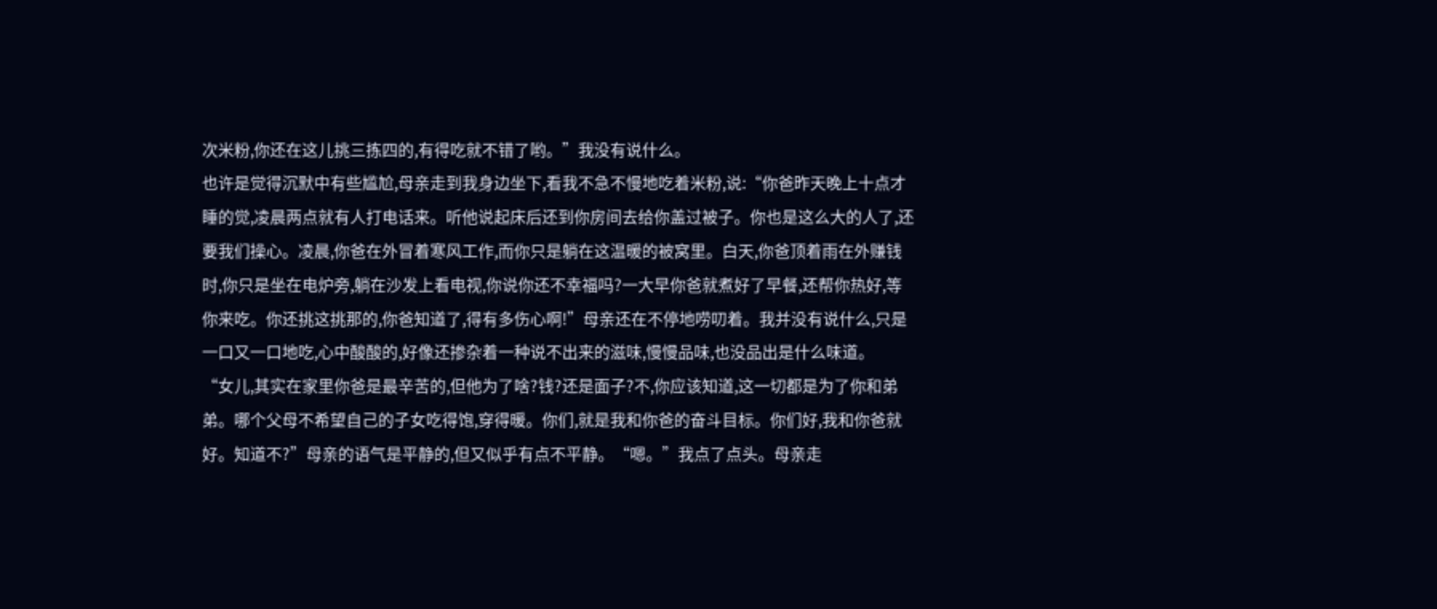次米粉,你还在这儿挑三拣四的,有得吃就不错了哟。”我没有说什么。
也许是觉得沉默中有些尴尬,母亲走到我身边坐下,看我不急不慢地吃着米粉,说:“你爸昨天晚上十点才睡的觉,凌晨两点就有人打电话来。听他说起床后还到你房间去给你盖过被子。你也是这么大的人了,还要我们操心。凌晨,你爸在外冒着寒风工作,而你只是躺在这温暖的被窝里。白天,你爸顶着雨在外赚钱时,你只是坐在电炉旁,躺在沙发上看电视,你说你还不幸福吗?一大早你爸就煮好了早餐,还帮你热好,等你来吃。你还挑这挑那的,你爸知道了,得有多伤心啊!”母亲还在不停地唠叨着。我并没有说什么,只是一口又一口地吃,心中酸酸的,好像还掺杂着一种说不出来的滋味,慢慢品味,也没品出是什么味道。
“女儿,其实在家里你爸是最辛苦的,但他为了啥?钱?还是面子?不,你应该知道,这一切都是为了你和弟弟。哪个父母不希望自己的子女吃得饱,穿得暖。你们,就是我和你爸的奋斗目标。你们好,我和你爸就好。知道不?”母亲的语气是平静的,但又似乎有点不平静。“嗯。”我点了点头。母亲走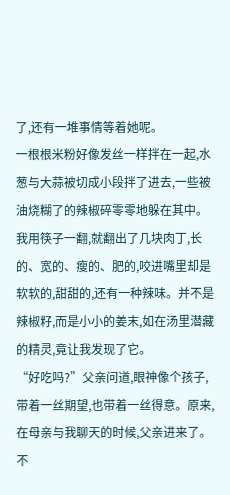了,还有一堆事情等着她呢。
一根根米粉好像发丝一样拌在一起,水葱与大蒜被切成小段拌了进去,一些被油烧糊了的辣椒碎零零地躲在其中。我用筷子一翻,就翻出了几块肉丁,长的、宽的、瘦的、肥的,咬进嘴里却是软软的,甜甜的,还有一种辣味。并不是辣椒籽,而是小小的姜末,如在汤里潜藏的精灵,竟让我发现了它。
“好吃吗?”父亲问道,眼神像个孩子,带着一丝期望,也带着一丝得意。原来,在母亲与我聊天的时候,父亲进来了。不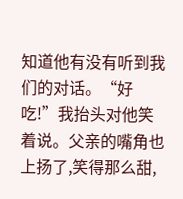知道他有没有听到我们的对话。“好吃!”我抬头对他笑着说。父亲的嘴角也上扬了,笑得那么甜,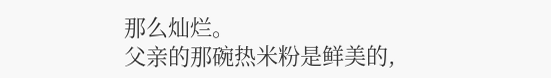那么灿烂。
父亲的那碗热米粉是鲜美的,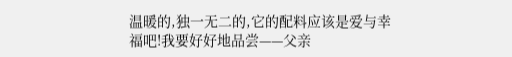温暖的,独一无二的,它的配料应该是爱与幸福吧!我要好好地品尝——父亲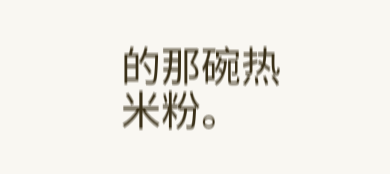的那碗热米粉。